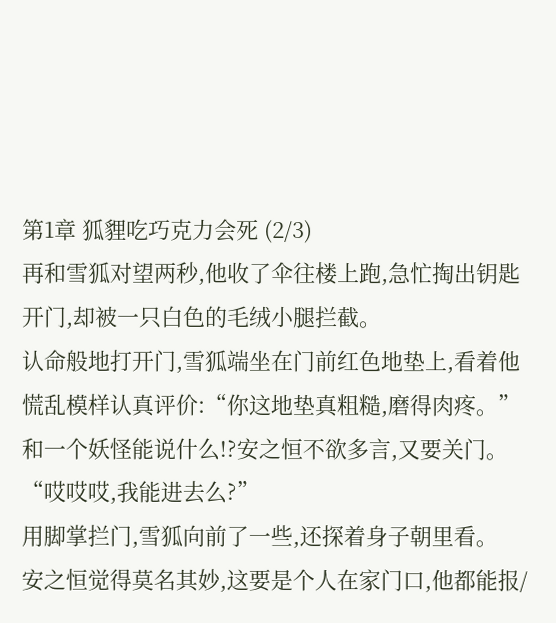第1章 狐貍吃巧克力会死 (2/3)
再和雪狐对望两秒,他收了伞往楼上跑,急忙掏出钥匙开门,却被一只白色的毛绒小腿拦截。
认命般地打开门,雪狐端坐在门前红色地垫上,看着他慌乱模样认真评价:“你这地垫真粗糙,磨得肉疼。”
和一个妖怪能说什么!?安之恒不欲多言,又要关门。
“哎哎哎,我能进去么?”
用脚掌拦门,雪狐向前了一些,还探着身子朝里看。
安之恒觉得莫名其妙,这要是个人在家门口,他都能报/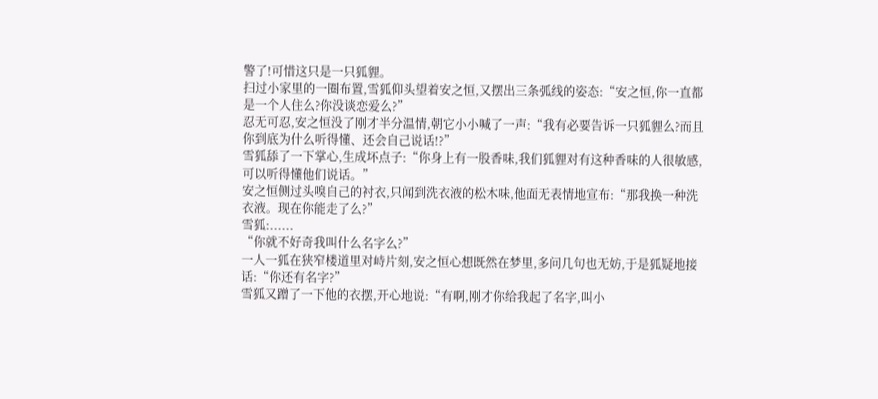警了!可惜这只是一只狐貍。
扫过小家里的一圈布置,雪狐仰头望着安之恒,又摆出三条弧线的姿态:“安之恒,你一直都是一个人住么?你没谈恋爱么?”
忍无可忍,安之恒没了刚才半分温情,朝它小小喊了一声:“我有必要告诉一只狐貍么?而且你到底为什么听得懂、还会自己说话!?”
雪狐舔了一下掌心,生成坏点子:“你身上有一股香味,我们狐貍对有这种香味的人很敏感,可以听得懂他们说话。”
安之恒侧过头嗅自己的衬衣,只闻到洗衣液的松木味,他面无表情地宣布:“那我换一种洗衣液。现在你能走了么?”
雪狐:......
“你就不好奇我叫什么名字么?”
一人一狐在狭窄楼道里对峙片刻,安之恒心想既然在梦里,多问几句也无妨,于是狐疑地接话:“你还有名字?”
雪狐又蹭了一下他的衣摆,开心地说:“有啊,刚才你给我起了名字,叫小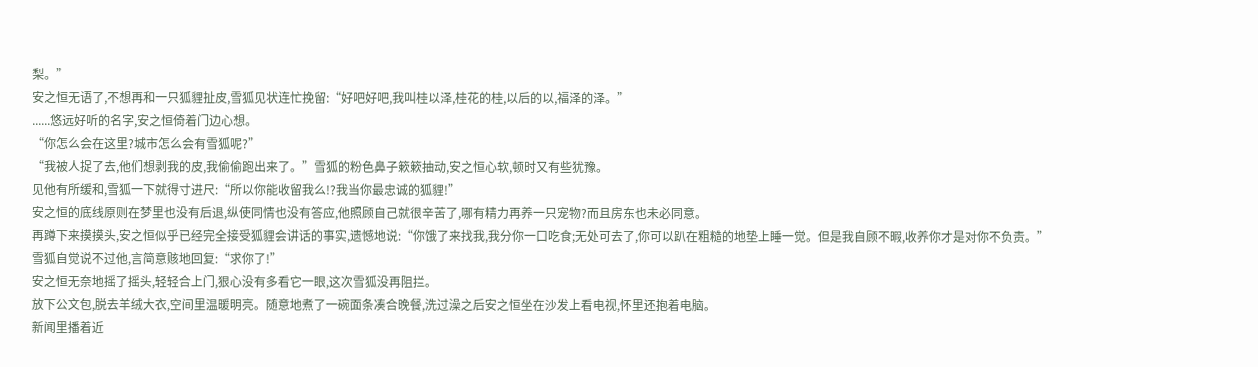梨。”
安之恒无语了,不想再和一只狐貍扯皮,雪狐见状连忙挽留:“好吧好吧,我叫桂以泽,桂花的桂,以后的以,福泽的泽。”
......悠远好听的名字,安之恒倚着门边心想。
“你怎么会在这里?城市怎么会有雪狐呢?”
“我被人捉了去,他们想剥我的皮,我偷偷跑出来了。”雪狐的粉色鼻子簌簌抽动,安之恒心软,顿时又有些犹豫。
见他有所缓和,雪狐一下就得寸进尺:“所以你能收留我么!?我当你最忠诚的狐貍!”
安之恒的底线原则在梦里也没有后退,纵使同情也没有答应,他照顾自己就很辛苦了,哪有精力再养一只宠物?而且房东也未必同意。
再蹲下来摸摸头,安之恒似乎已经完全接受狐貍会讲话的事实,遗憾地说:“你饿了来找我,我分你一口吃食;无处可去了,你可以趴在粗糙的地垫上睡一觉。但是我自顾不暇,收养你才是对你不负责。”
雪狐自觉说不过他,言简意赅地回复:“求你了!”
安之恒无奈地摇了摇头,轻轻合上门,狠心没有多看它一眼,这次雪狐没再阻拦。
放下公文包,脱去羊绒大衣,空间里温暖明亮。随意地煮了一碗面条凑合晚餐,洗过澡之后安之恒坐在沙发上看电视,怀里还抱着电脑。
新闻里播着近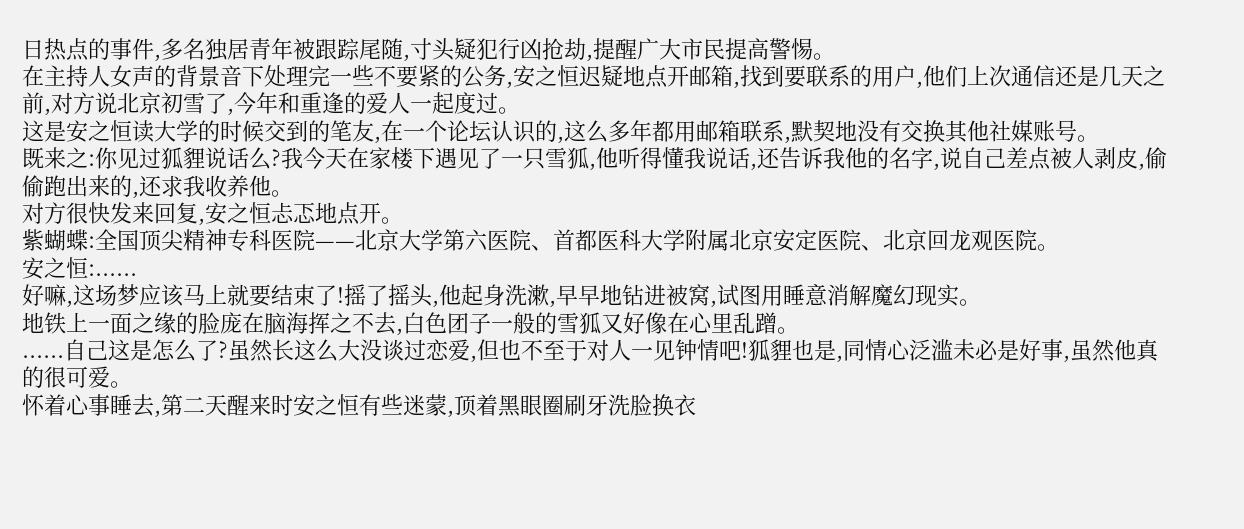日热点的事件,多名独居青年被跟踪尾随,寸头疑犯行凶抢劫,提醒广大市民提高警惕。
在主持人女声的背景音下处理完一些不要紧的公务,安之恒迟疑地点开邮箱,找到要联系的用户,他们上次通信还是几天之前,对方说北京初雪了,今年和重逢的爱人一起度过。
这是安之恒读大学的时候交到的笔友,在一个论坛认识的,这么多年都用邮箱联系,默契地没有交换其他社媒账号。
既来之:你见过狐貍说话么?我今天在家楼下遇见了一只雪狐,他听得懂我说话,还告诉我他的名字,说自己差点被人剥皮,偷偷跑出来的,还求我收养他。
对方很快发来回复,安之恒忐忑地点开。
紫蝴蝶:全国顶尖精神专科医院——北京大学第六医院、首都医科大学附属北京安定医院、北京回龙观医院。
安之恒:......
好嘛,这场梦应该马上就要结束了!摇了摇头,他起身洗漱,早早地钻进被窝,试图用睡意消解魔幻现实。
地铁上一面之缘的脸庞在脑海挥之不去,白色团子一般的雪狐又好像在心里乱蹭。
......自己这是怎么了?虽然长这么大没谈过恋爱,但也不至于对人一见钟情吧!狐貍也是,同情心泛滥未必是好事,虽然他真的很可爱。
怀着心事睡去,第二天醒来时安之恒有些迷蒙,顶着黑眼圈刷牙洗脸换衣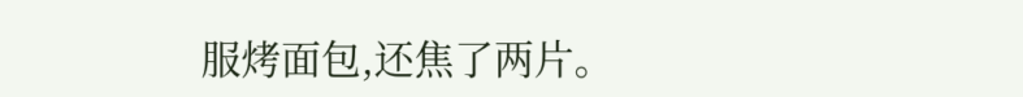服烤面包,还焦了两片。